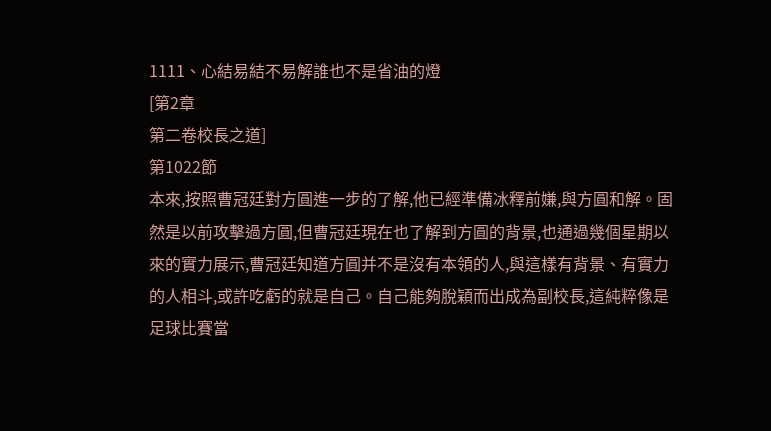1111、心結易結不易解誰也不是省油的燈
[第2章
第二卷校長之道]
第1022節
本來,按照曹冠廷對方圓進一步的了解,他已經準備冰釋前嫌,與方圓和解。固然是以前攻擊過方圓,但曹冠廷現在也了解到方圓的背景,也通過幾個星期以來的實力展示,曹冠廷知道方圓并不是沒有本領的人,與這樣有背景、有實力的人相斗,或許吃虧的就是自己。自己能夠脫穎而出成為副校長,這純粹像是足球比賽當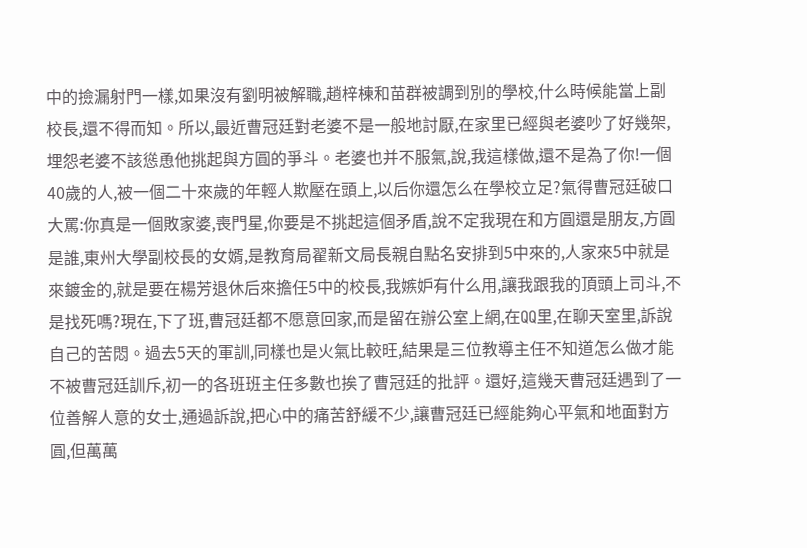中的撿漏射門一樣,如果沒有劉明被解職,趙梓棟和苗群被調到別的學校,什么時候能當上副校長,還不得而知。所以,最近曹冠廷對老婆不是一般地討厭,在家里已經與老婆吵了好幾架,埋怨老婆不該慫恿他挑起與方圓的爭斗。老婆也并不服氣,說,我這樣做,還不是為了你!一個40歲的人,被一個二十來歲的年輕人欺壓在頭上,以后你還怎么在學校立足?氣得曹冠廷破口大罵:你真是一個敗家婆,喪門星,你要是不挑起這個矛盾,說不定我現在和方圓還是朋友,方圓是誰,東州大學副校長的女婿,是教育局翟新文局長親自點名安排到5中來的,人家來5中就是來鍍金的,就是要在楊芳退休后來擔任5中的校長,我嫉妒有什么用,讓我跟我的頂頭上司斗,不是找死嗎?現在,下了班,曹冠廷都不愿意回家,而是留在辦公室上網,在QQ里,在聊天室里,訴說自己的苦悶。過去5天的軍訓,同樣也是火氣比較旺,結果是三位教導主任不知道怎么做才能不被曹冠廷訓斥,初一的各班班主任多數也挨了曹冠廷的批評。還好,這幾天曹冠廷遇到了一位善解人意的女士,通過訴說,把心中的痛苦舒緩不少,讓曹冠廷已經能夠心平氣和地面對方圓,但萬萬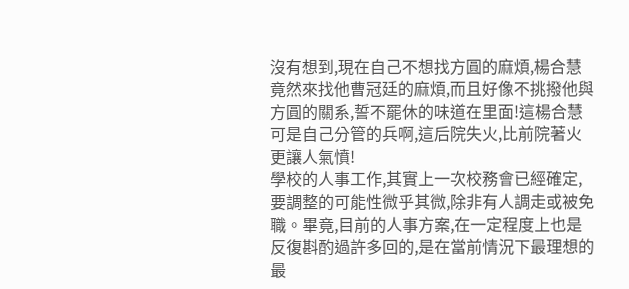沒有想到,現在自己不想找方圓的麻煩,楊合慧竟然來找他曹冠廷的麻煩,而且好像不挑撥他與方圓的關系,誓不罷休的味道在里面!這楊合慧可是自己分管的兵啊,這后院失火,比前院著火更讓人氣憤!
學校的人事工作,其實上一次校務會已經確定,要調整的可能性微乎其微,除非有人調走或被免職。畢竟,目前的人事方案,在一定程度上也是反復斟酌過許多回的,是在當前情況下最理想的最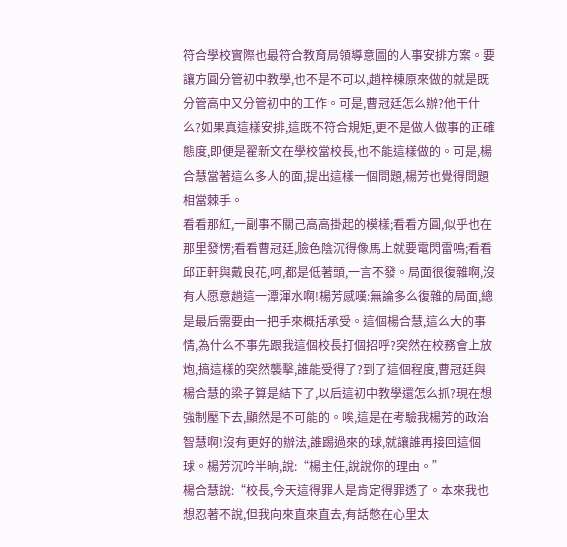符合學校實際也最符合教育局領導意圖的人事安排方案。要讓方圓分管初中教學,也不是不可以,趙梓棟原來做的就是既分管高中又分管初中的工作。可是,曹冠廷怎么辦?他干什么?如果真這樣安排,這既不符合規矩,更不是做人做事的正確態度,即便是翟新文在學校當校長,也不能這樣做的。可是,楊合慧當著這么多人的面,提出這樣一個問題,楊芳也覺得問題相當棘手。
看看那紅,一副事不關己高高掛起的模樣;看看方圓,似乎也在那里發愣;看看曹冠廷,臉色陰沉得像馬上就要電閃雷鳴;看看邱正軒與戴良花,呵,都是低著頭,一言不發。局面很復雜啊,沒有人愿意趟這一潭渾水啊!楊芳感嘆:無論多么復雜的局面,總是最后需要由一把手來概括承受。這個楊合慧,這么大的事情,為什么不事先跟我這個校長打個招呼?突然在校務會上放炮,搞這樣的突然襲擊,誰能受得了?到了這個程度,曹冠廷與楊合慧的梁子算是結下了,以后這初中教學還怎么抓?現在想強制壓下去,顯然是不可能的。唉,這是在考驗我楊芳的政治智慧啊!沒有更好的辦法,誰踢過來的球,就讓誰再接回這個球。楊芳沉吟半晌,說:“楊主任,說說你的理由。”
楊合慧說:“校長,今天這得罪人是肯定得罪透了。本來我也想忍著不說,但我向來直來直去,有話憋在心里太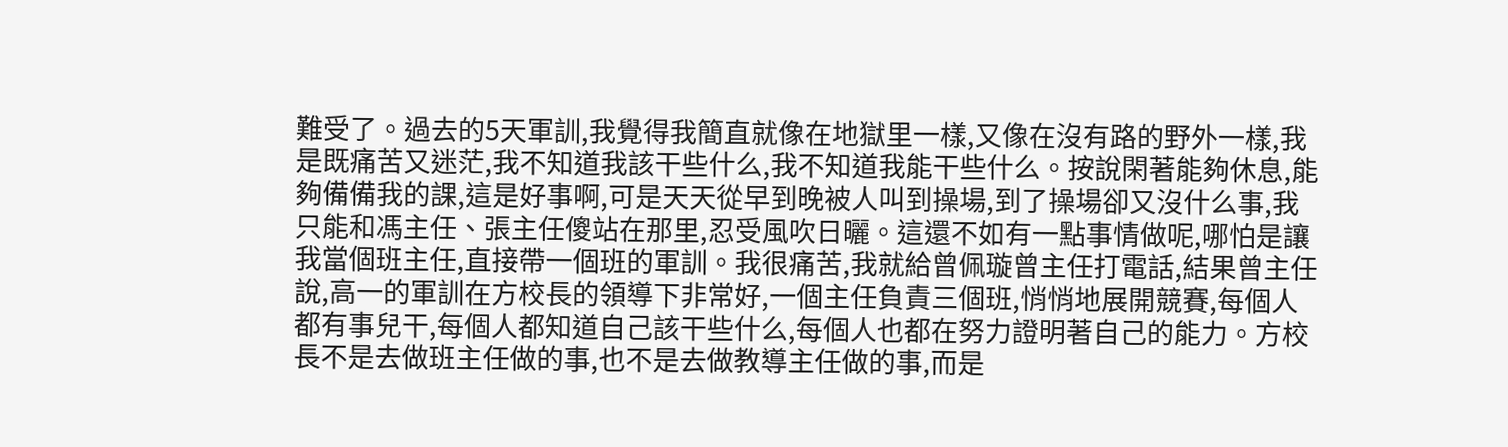難受了。過去的5天軍訓,我覺得我簡直就像在地獄里一樣,又像在沒有路的野外一樣,我是既痛苦又迷茫,我不知道我該干些什么,我不知道我能干些什么。按說閑著能夠休息,能夠備備我的課,這是好事啊,可是天天從早到晚被人叫到操場,到了操場卻又沒什么事,我只能和馮主任、張主任傻站在那里,忍受風吹日曬。這還不如有一點事情做呢,哪怕是讓我當個班主任,直接帶一個班的軍訓。我很痛苦,我就給曾佩璇曾主任打電話,結果曾主任說,高一的軍訓在方校長的領導下非常好,一個主任負責三個班,悄悄地展開競賽,每個人都有事兒干,每個人都知道自己該干些什么,每個人也都在努力證明著自己的能力。方校長不是去做班主任做的事,也不是去做教導主任做的事,而是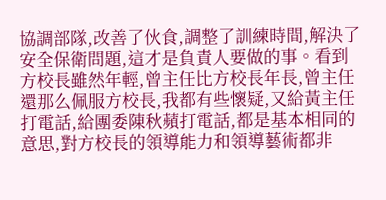協調部隊,改善了伙食,調整了訓練時間,解決了安全保衛問題,這才是負責人要做的事。看到方校長雖然年輕,曾主任比方校長年長,曾主任還那么佩服方校長,我都有些懷疑,又給黃主任打電話,給團委陳秋蘋打電話,都是基本相同的意思,對方校長的領導能力和領導藝術都非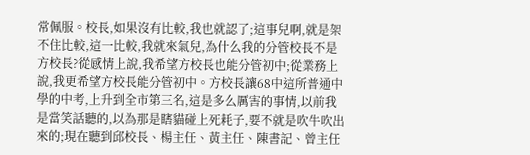常佩服。校長,如果沒有比較,我也就認了;這事兒啊,就是架不住比較,這一比較,我就來氣兒,為什么我的分管校長不是方校長?從感情上說,我希望方校長也能分管初中;從業務上說,我更希望方校長能分管初中。方校長讓68中這所普通中學的中考,上升到全市第三名,這是多么厲害的事情,以前我是當笑話聽的,以為那是瞎貓碰上死耗子,要不就是吹牛吹出來的;現在聽到邱校長、楊主任、黃主任、陳書記、曾主任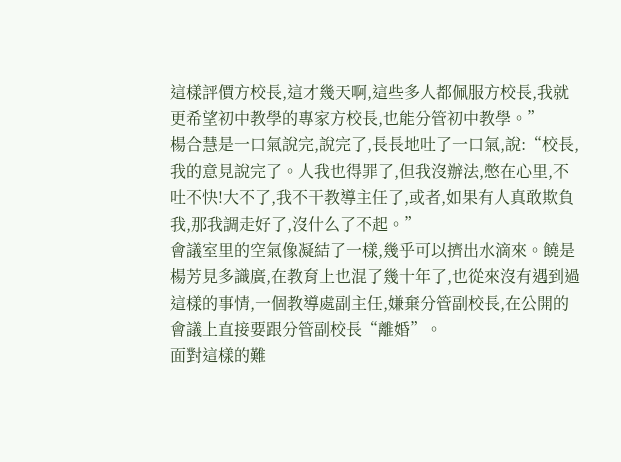這樣評價方校長,這才幾天啊,這些多人都佩服方校長,我就更希望初中教學的專家方校長,也能分管初中教學。”
楊合慧是一口氣說完,說完了,長長地吐了一口氣,說:“校長,我的意見說完了。人我也得罪了,但我沒辦法,憋在心里,不吐不快!大不了,我不干教導主任了,或者,如果有人真敢欺負我,那我調走好了,沒什么了不起。”
會議室里的空氣像凝結了一樣,幾乎可以擠出水滴來。饒是楊芳見多識廣,在教育上也混了幾十年了,也從來沒有遇到過這樣的事情,一個教導處副主任,嫌棄分管副校長,在公開的會議上直接要跟分管副校長“離婚”。
面對這樣的難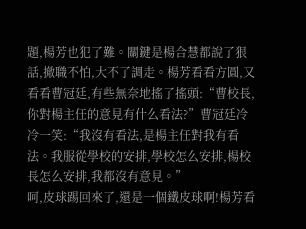題,楊芳也犯了難。關鍵是楊合慧都說了狠話,撤職不怕,大不了調走。楊芳看看方圓,又看看曹冠廷,有些無奈地搖了搖頭:“曹校長,你對楊主任的意見有什么看法?”曹冠廷冷冷一笑:“我沒有看法,是楊主任對我有看法。我服從學校的安排,學校怎么安排,楊校長怎么安排,我都沒有意見。”
呵,皮球踢回來了,還是一個鐵皮球啊!楊芳看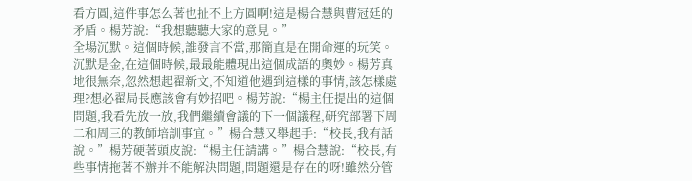看方圓,這件事怎么著也扯不上方圓啊!這是楊合慧與曹冠廷的矛盾。楊芳說:“我想聽聽大家的意見。”
全場沉默。這個時候,誰發言不當,那簡直是在開命運的玩笑。沉默是金,在這個時候,最最能體現出這個成語的奧妙。楊芳真地很無奈,忽然想起翟新文,不知道他遇到這樣的事情,該怎樣處理?想必翟局長應該會有妙招吧。楊芳說:“楊主任提出的這個問題,我看先放一放,我們繼續會議的下一個議程,研究部署下周二和周三的教師培訓事宜。”楊合慧又舉起手:“校長,我有話說。”楊芳硬著頭皮說:“楊主任請講。”楊合慧說:“校長,有些事情拖著不辦并不能解決問題,問題還是存在的呀!雖然分管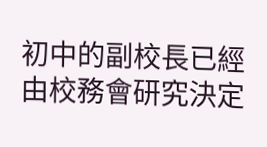初中的副校長已經由校務會研究決定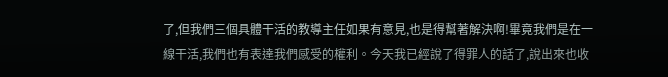了,但我們三個具體干活的教導主任如果有意見,也是得幫著解決啊!畢竟我們是在一線干活,我們也有表達我們感受的權利。今天我已經說了得罪人的話了,說出來也收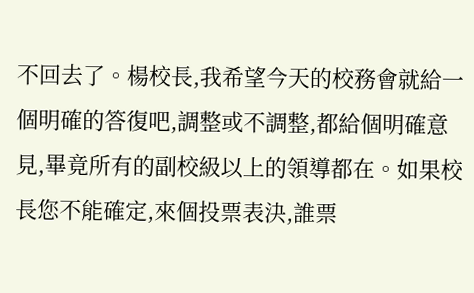不回去了。楊校長,我希望今天的校務會就給一個明確的答復吧,調整或不調整,都給個明確意見,畢竟所有的副校級以上的領導都在。如果校長您不能確定,來個投票表決,誰票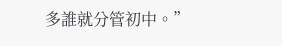多誰就分管初中。”